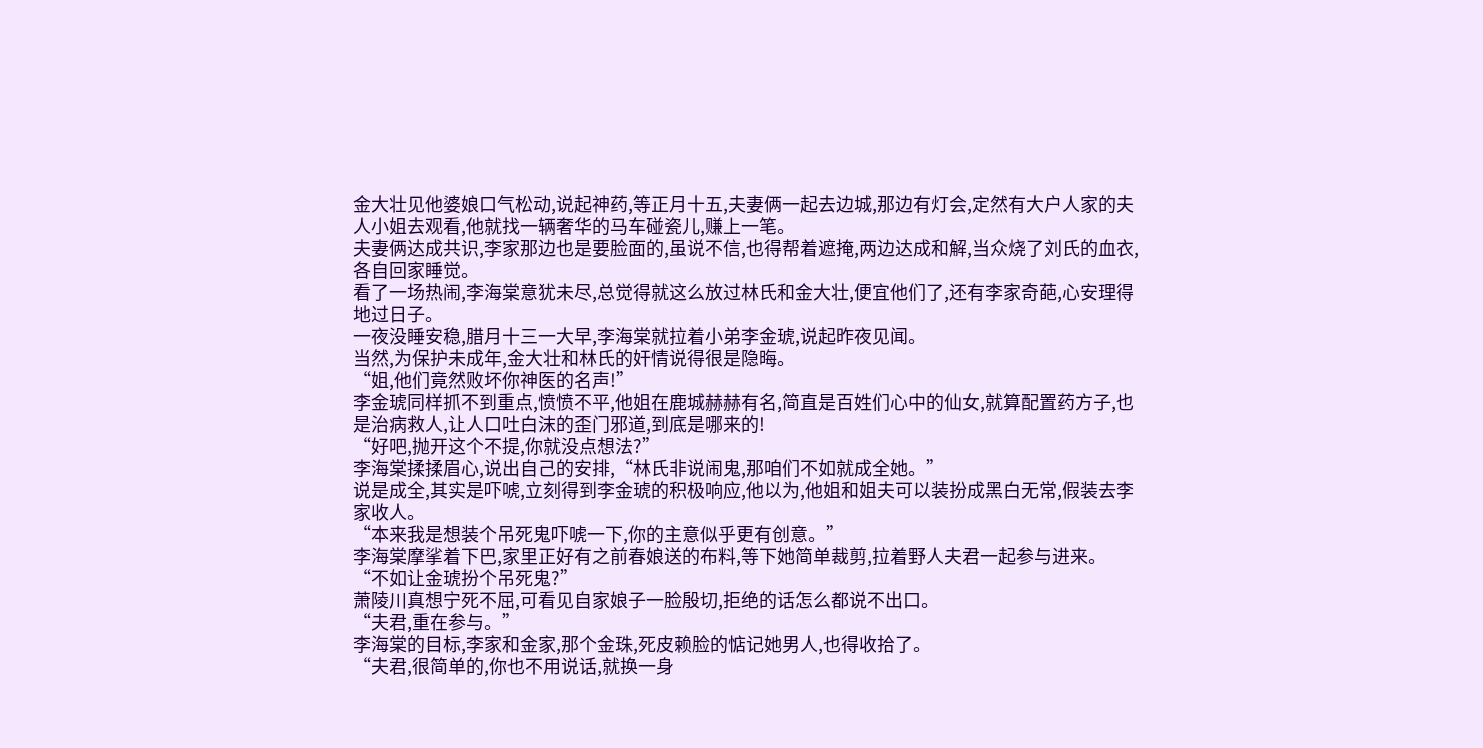金大壮见他婆娘口气松动,说起神药,等正月十五,夫妻俩一起去边城,那边有灯会,定然有大户人家的夫人小姐去观看,他就找一辆奢华的马车碰瓷儿,赚上一笔。
夫妻俩达成共识,李家那边也是要脸面的,虽说不信,也得帮着遮掩,两边达成和解,当众烧了刘氏的血衣,各自回家睡觉。
看了一场热闹,李海棠意犹未尽,总觉得就这么放过林氏和金大壮,便宜他们了,还有李家奇葩,心安理得地过日子。
一夜没睡安稳,腊月十三一大早,李海棠就拉着小弟李金琥,说起昨夜见闻。
当然,为保护未成年,金大壮和林氏的奸情说得很是隐晦。
“姐,他们竟然败坏你神医的名声!”
李金琥同样抓不到重点,愤愤不平,他姐在鹿城赫赫有名,简直是百姓们心中的仙女,就算配置药方子,也是治病救人,让人口吐白沫的歪门邪道,到底是哪来的!
“好吧,抛开这个不提,你就没点想法?”
李海棠揉揉眉心,说出自己的安排,“林氏非说闹鬼,那咱们不如就成全她。”
说是成全,其实是吓唬,立刻得到李金琥的积极响应,他以为,他姐和姐夫可以装扮成黑白无常,假装去李家收人。
“本来我是想装个吊死鬼吓唬一下,你的主意似乎更有创意。”
李海棠摩挲着下巴,家里正好有之前春娘送的布料,等下她简单裁剪,拉着野人夫君一起参与进来。
“不如让金琥扮个吊死鬼?”
萧陵川真想宁死不屈,可看见自家娘子一脸殷切,拒绝的话怎么都说不出口。
“夫君,重在参与。”
李海棠的目标,李家和金家,那个金珠,死皮赖脸的惦记她男人,也得收拾了。
“夫君,很简单的,你也不用说话,就换一身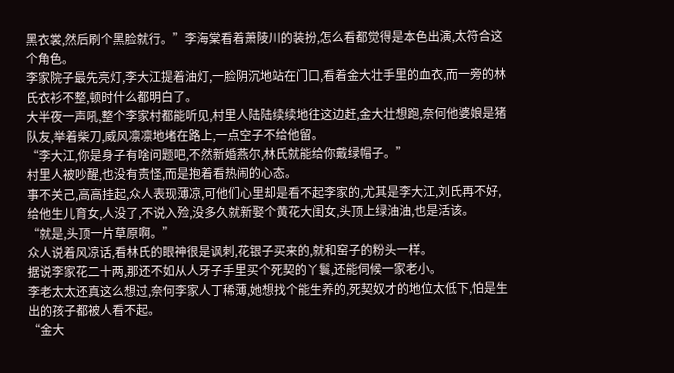黑衣裳,然后刷个黑脸就行。”李海棠看着萧陵川的装扮,怎么看都觉得是本色出演,太符合这个角色。
李家院子最先亮灯,李大江提着油灯,一脸阴沉地站在门口,看着金大壮手里的血衣,而一旁的林氏衣衫不整,顿时什么都明白了。
大半夜一声吼,整个李家村都能听见,村里人陆陆续续地往这边赶,金大壮想跑,奈何他婆娘是猪队友,举着柴刀,威风凛凛地堵在路上,一点空子不给他留。
“李大江,你是身子有啥问题吧,不然新婚燕尔,林氏就能给你戴绿帽子。”
村里人被吵醒,也没有责怪,而是抱着看热闹的心态。
事不关己,高高挂起,众人表现薄凉,可他们心里却是看不起李家的,尤其是李大江,刘氏再不好,给他生儿育女,人没了,不说入殓,没多久就新娶个黄花大闺女,头顶上绿油油,也是活该。
“就是,头顶一片草原啊。”
众人说着风凉话,看林氏的眼神很是讽刺,花银子买来的,就和窑子的粉头一样。
据说李家花二十两,那还不如从人牙子手里买个死契的丫鬟,还能伺候一家老小。
李老太太还真这么想过,奈何李家人丁稀薄,她想找个能生养的,死契奴才的地位太低下,怕是生出的孩子都被人看不起。
“金大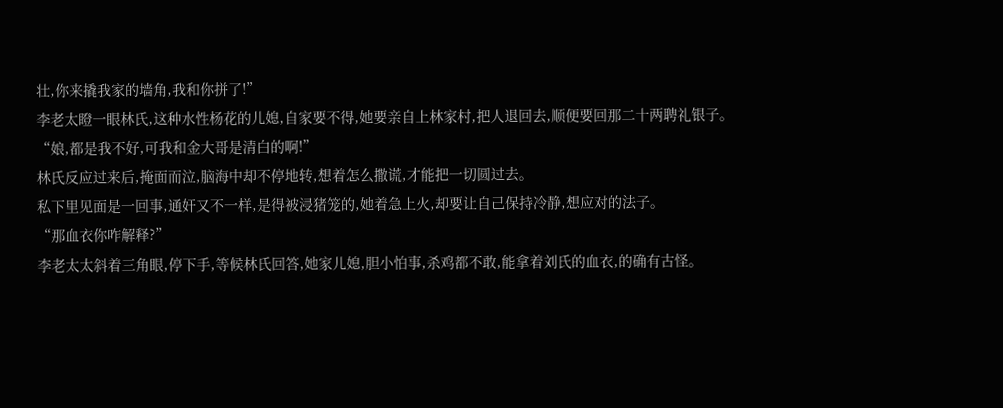壮,你来撬我家的墙角,我和你拼了!”
李老太瞪一眼林氏,这种水性杨花的儿媳,自家要不得,她要亲自上林家村,把人退回去,顺便要回那二十两聘礼银子。
“娘,都是我不好,可我和金大哥是清白的啊!”
林氏反应过来后,掩面而泣,脑海中却不停地转,想着怎么撒谎,才能把一切圆过去。
私下里见面是一回事,通奸又不一样,是得被浸猪笼的,她着急上火,却要让自己保持冷静,想应对的法子。
“那血衣你咋解释?”
李老太太斜着三角眼,停下手,等候林氏回答,她家儿媳,胆小怕事,杀鸡都不敢,能拿着刘氏的血衣,的确有古怪。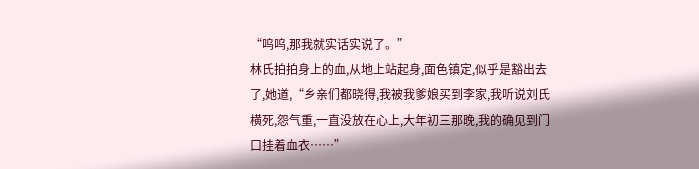“呜呜,那我就实话实说了。”
林氏拍拍身上的血,从地上站起身,面色镇定,似乎是豁出去了,她道,“乡亲们都晓得,我被我爹娘买到李家,我听说刘氏横死,怨气重,一直没放在心上,大年初三那晚,我的确见到门口挂着血衣……”